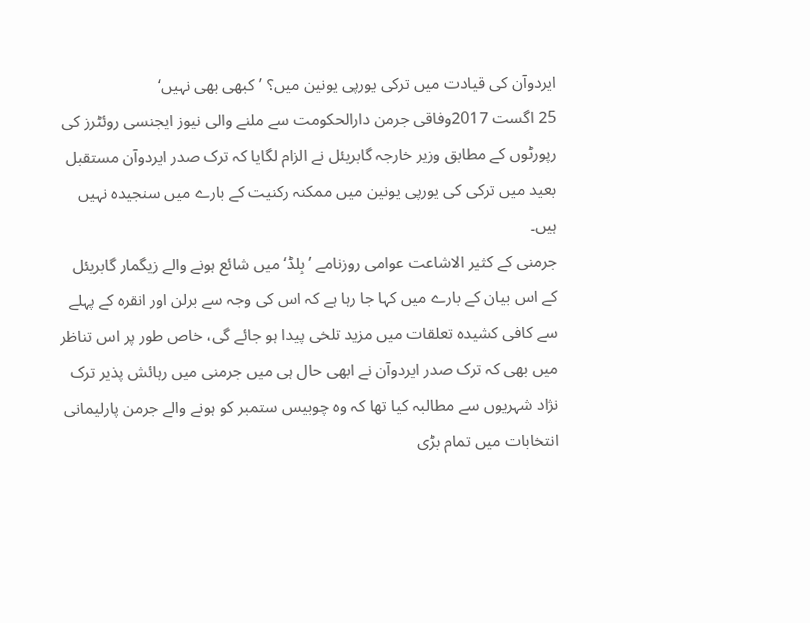ایردوآن کی قیادت میں ترکی یورپی یونین میں؟ ’کبھی بھی نہیں‘
25 اگست 2017وفاقی جرمن دارالحکومت سے ملنے والی نیوز ایجنسی روئٹرز کی رپورٹوں کے مطابق وزیر خارجہ گابریئل نے الزام لگایا کہ ترک صدر ایردوآن مستقبل بعید میں ترکی کی یورپی یونین میں ممکنہ رکنیت کے بارے میں سنجیدہ نہیں ہیں۔
جرمنی کے کثیر الاشاعت عوامی روزنامے ’بِلڈ‘ میں شائع ہونے والے زیگمار گابریئل کے اس بیان کے بارے میں کہا جا رہا ہے کہ اس کی وجہ سے برلن اور انقرہ کے پہلے سے کافی کشیدہ تعلقات میں مزید تلخی پیدا ہو جائے گی، خاص طور پر اس تناظر میں بھی کہ ترک صدر ایردوآن نے ابھی حال ہی میں جرمنی میں رہائش پذیر ترک نژاد شہریوں سے مطالبہ کیا تھا کہ وہ چوبیس ستمبر کو ہونے والے جرمن پارلیمانی انتخابات میں تمام بڑی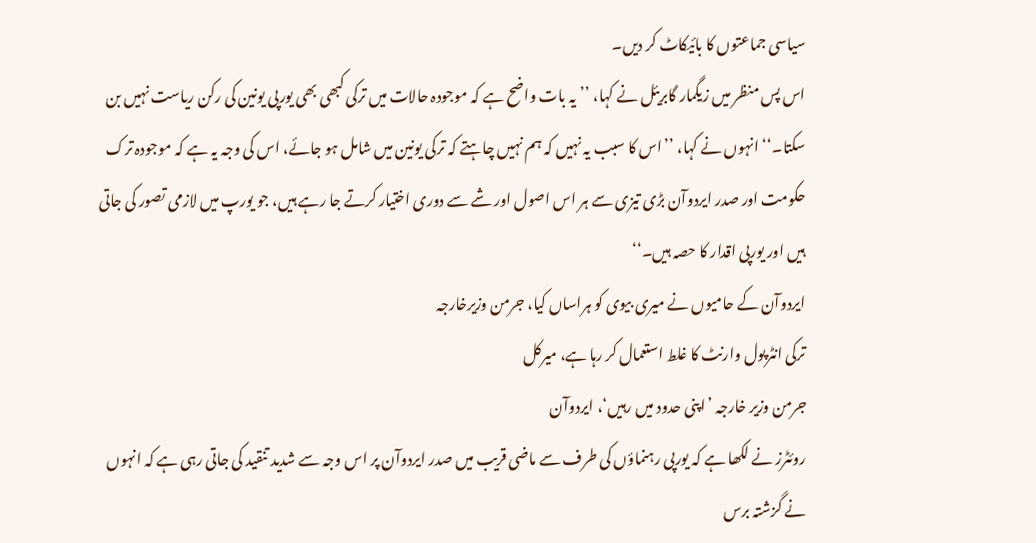سیاسی جماعتوں کا بائیکاٹ کر دیں۔
اس پس منظر میں زیگمار گابریئل نے کہا، ’’یہ بات واضح ہے کہ موجودہ حالات میں ترکی کبھی بھی یورپی یونین کی رکن ریاست نہیں بن سکتا۔‘‘ انہوں نے کہا، ’’اس کا سبب یہ نہیں کہ ہم نہیں چاہتے کہ ترکی یونین میں شامل ہو جائے، اس کی وجہ یہ ہے کہ موجودہ ترک حکومت اور صدر ایردوآن بڑی تیزی سے ہر اس اصول اور شے سے دوری اختیار کرتے جا رہے ہیں، جو یورپ میں لازمی تصور کی جاتی ہیں اور یورپی اقدار کا حصہ ہیں۔‘‘
ایردوآن کے حامیوں نے میری بیوی کو ہراساں کیا، جرمن وزیرخارجہ
ترکی انٹرپول وارنٹ کا غلط استعمال کر رہا ہے، میرکل
جرمن وزیر خارجہ ’اپنی حدود میں رہیں‘، ایردوآن
روئٹرز نے لکھا ہے کہ یورپی رہنماؤں کی طرف سے ماضی قریب میں صدر ایردوآن پر اس وجہ سے شدید تنقید کی جاتی رہی ہے کہ انہوں نے گزشتہ برس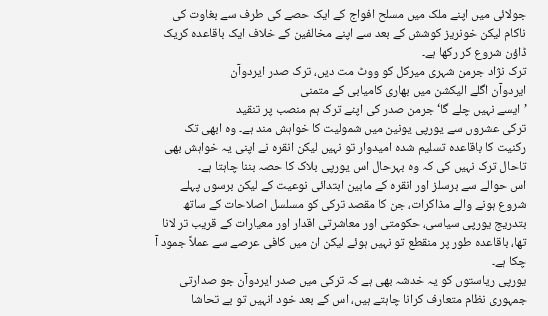جولائی میں اپنے ملک میں مسلح افواج کے ایک حصے کی طرف سے بغاوت کی ناکام لیکن خونریز کوشش کے بعد سے اپنے مخالفین کے خلاف ایک باقاعدہ کریک ڈاؤن شروع کر رکھا ہے۔
ترک نژاد جرمن شہری میرکل کو ووٹ مت دیں، ترک صدر ایردوآن
ایردوآن اگلے الیکشن میں بھاری کامیابی کے متمنی
’ایسے نہیں چلے گا‘ جرمن صدر کی اپنے ترک ہم منصب پر تنقید
ترکی عشروں سے یورپی یونین میں شمولیت کا خواہش مند ہے۔ وہ ابھی تک رکنیت کا باقاعدہ تسلیم شدہ امیدوار تو نہیں لیکن انقرہ نے اپنی یہ خواہش بھی تاحال ترک نہیں کی کہ وہ بہرحال اس یورپی بلاک کا حصہ بننا چاہتا ہے۔
اس حوالے سے برسلز اور انقرہ کے مابین ابتدائی نوعیت کے لیکن برسوں پہلے شروع ہونے والے مذاکرات، جن کا مقصد ترکی کو مسلسل اصلاحات کے ساتھ بتدریج یورپی سیاسی، حکومتی اور معاشرتی اقدار اور معیارات کے قریب تر لانا تھا، باقاعدہ طور پر منقطع تو نہیں ہوئے لیکن ان میں کافی عرصے سے عملاً جمود آ چکا ہے۔
یورپی ریاستوں کو یہ خدشہ بھی ہے کہ ترکی میں صدر ایردوآن جو صدارتی جمہوری نظام متعارف کرانا چاہتے ہیں، اس کے بعد خود انہیں تو بے تحاشا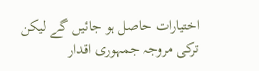اختیارات حاصل ہو جائیں گے لیکن ترکی مروجہ جمہوری اقدار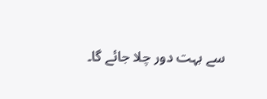سے بہت دور چلا جائے گا۔